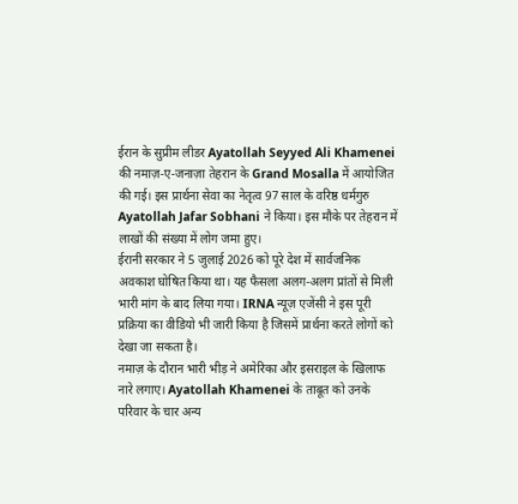ईरान के सुप्रीम लीडर Ayatollah Seyyed Ali Khamenei की नमाज़-ए-जनाज़ा तेहरान के Grand Mosalla में आयोजित की गई। इस प्रार्थना सेवा का नेतृत्व 97 साल के वरिष्ठ धर्मगुरु Ayatollah Jafar Sobhani ने किया। इस मौके पर तेहरान में लाखों की संख्या में लोग जमा हुए।
ईरानी सरकार ने 5 जुलाई 2026 को पूरे देश में सार्वजनिक अवकाश घोषित किया था। यह फैसला अलग-अलग प्रांतों से मिली भारी मांग के बाद लिया गया। IRNA न्यूज़ एजेंसी ने इस पूरी प्रक्रिया का वीडियो भी जारी किया है जिसमें प्रार्थना करते लोगों को देखा जा सकता है।
नमाज़ के दौरान भारी भीड़ ने अमेरिका और इसराइल के खिलाफ नारे लगाए। Ayatollah Khamenei के ताबूत को उनके परिवार के चार अन्य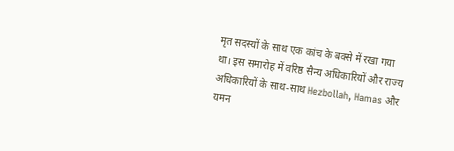मृत सदस्यों के साथ एक कांच के बक्से में रखा गया था। इस समारोह में वरिष्ठ सैन्य अधिकारियों और राज्य अधिकारियों के साथ-साथ Hezbollah, Hamas और यमन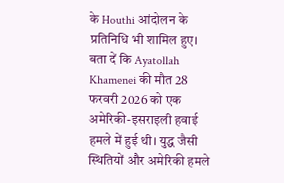के Houthi आंदोलन के प्रतिनिधि भी शामिल हुए।
बता दें कि Ayatollah Khamenei की मौत 28 फरवरी 2026 को एक अमेरिकी-इसराइली हवाई हमले में हुई थी। युद्ध जैसी स्थितियों और अमेरिकी हमले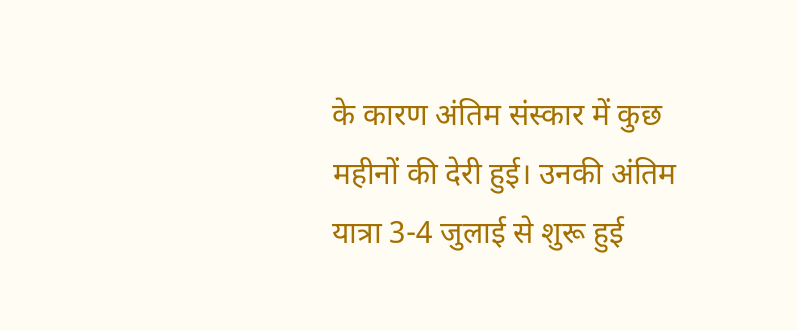के कारण अंतिम संस्कार में कुछ महीनों की देरी हुई। उनकी अंतिम यात्रा 3-4 जुलाई से शुरू हुई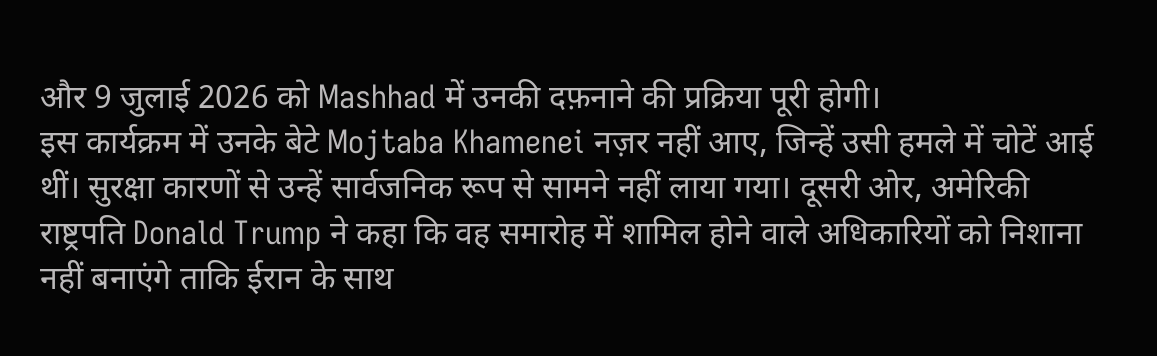और 9 जुलाई 2026 को Mashhad में उनकी दफ़नाने की प्रक्रिया पूरी होगी।
इस कार्यक्रम में उनके बेटे Mojtaba Khamenei नज़र नहीं आए, जिन्हें उसी हमले में चोटें आई थीं। सुरक्षा कारणों से उन्हें सार्वजनिक रूप से सामने नहीं लाया गया। दूसरी ओर, अमेरिकी राष्ट्रपति Donald Trump ने कहा कि वह समारोह में शामिल होने वाले अधिकारियों को निशाना नहीं बनाएंगे ताकि ईरान के साथ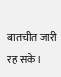बातचीत जारी रह सके।